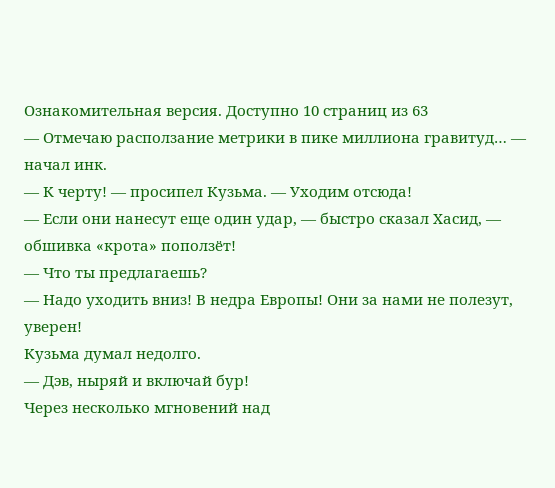Ознакомительная версия. Доступно 10 страниц из 63
— Отмечаю расползание метрики в пике миллиона гравитуд… — начал инк.
— К черту! — просипел Кузьма. — Уходим отсюда!
— Если они нанесут еще один удар, — быстро сказал Хасид, — обшивка «крота» поползёт!
— Что ты предлагаешь?
— Надо уходить вниз! В недра Европы! Они за нами не полезут, уверен!
Кузьма думал недолго.
— Дэв, ныряй и включай бур!
Через несколько мгновений над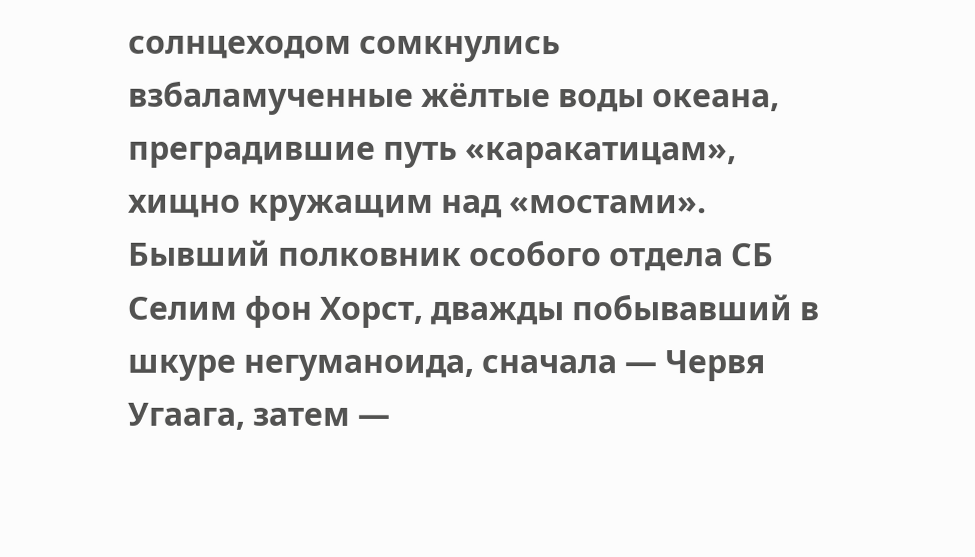солнцеходом сомкнулись взбаламученные жёлтые воды океана, преградившие путь «каракатицам», хищно кружащим над «мостами».
Бывший полковник особого отдела СБ Селим фон Хорст, дважды побывавший в шкуре негуманоида, сначала — Червя Угаага, затем —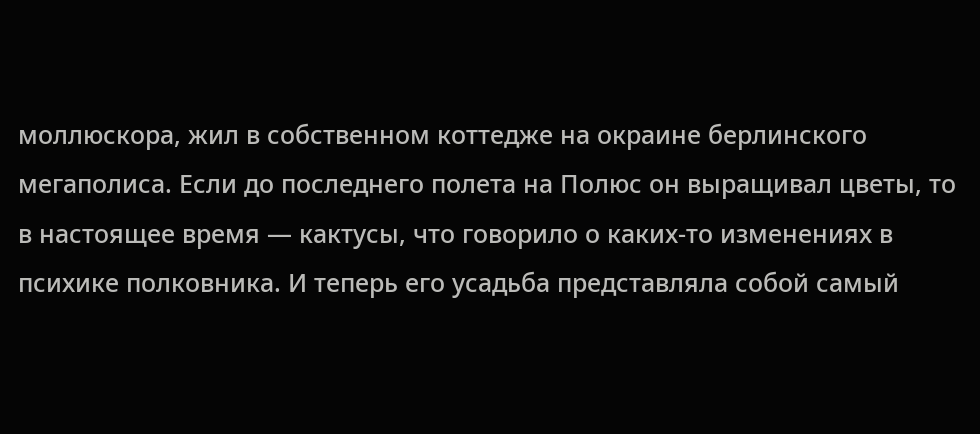моллюскора, жил в собственном коттедже на окраине берлинского мегаполиса. Если до последнего полета на Полюс он выращивал цветы, то в настоящее время — кактусы, что говорило о каких-то изменениях в психике полковника. И теперь его усадьба представляла собой самый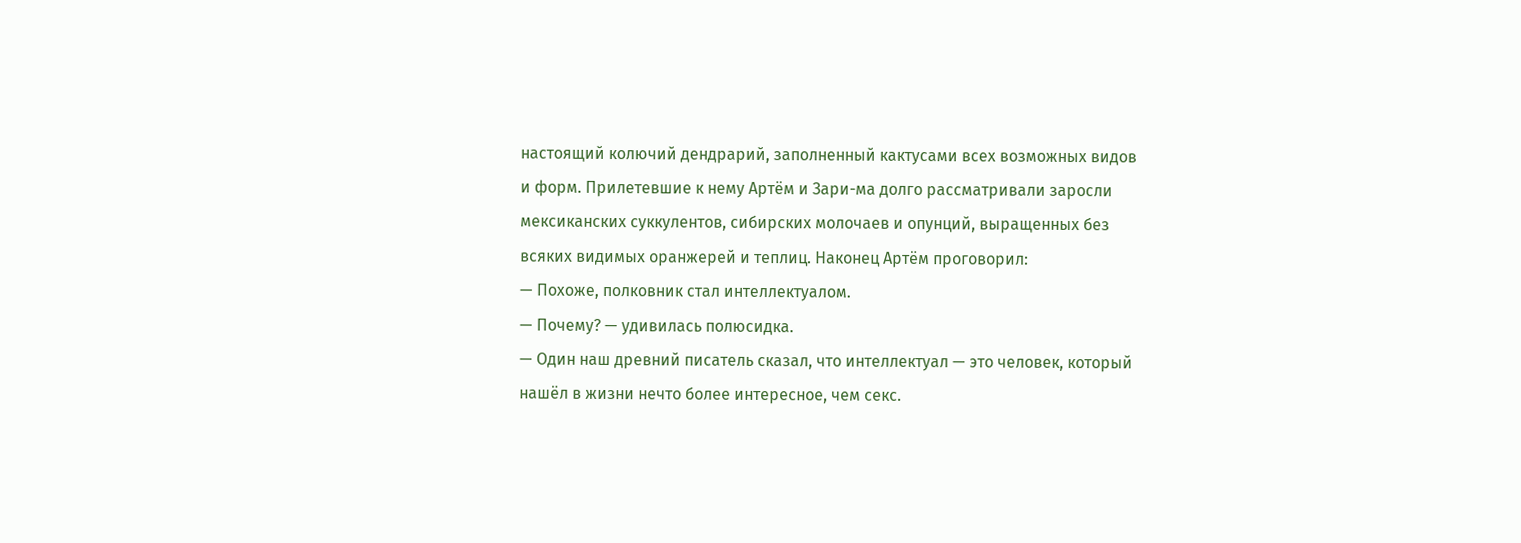настоящий колючий дендрарий, заполненный кактусами всех возможных видов и форм. Прилетевшие к нему Артём и Зари-ма долго рассматривали заросли мексиканских суккулентов, сибирских молочаев и опунций, выращенных без всяких видимых оранжерей и теплиц. Наконец Артём проговорил:
— Похоже, полковник стал интеллектуалом.
— Почему? — удивилась полюсидка.
— Один наш древний писатель сказал, что интеллектуал — это человек, который нашёл в жизни нечто более интересное, чем секс.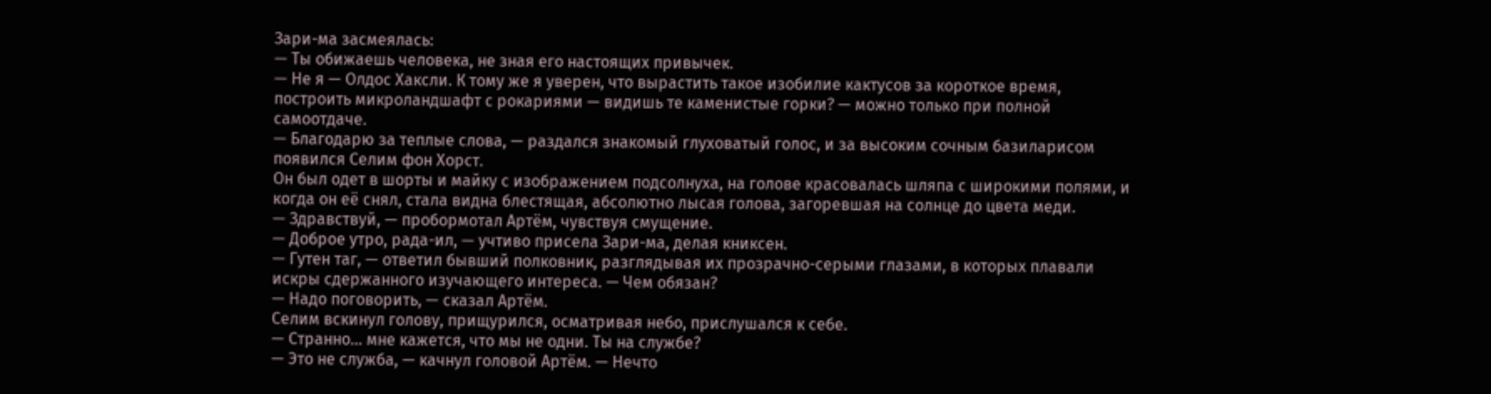Зари-ма засмеялась:
— Ты обижаешь человека, не зная его настоящих привычек.
— Не я — Олдос Хаксли. К тому же я уверен, что вырастить такое изобилие кактусов за короткое время, построить микроландшафт с рокариями — видишь те каменистые горки? — можно только при полной самоотдаче.
— Благодарю за теплые слова, — раздался знакомый глуховатый голос, и за высоким сочным базиларисом появился Селим фон Хорст.
Он был одет в шорты и майку с изображением подсолнуха, на голове красовалась шляпа с широкими полями, и когда он её снял, стала видна блестящая, абсолютно лысая голова, загоревшая на солнце до цвета меди.
— Здравствуй, — пробормотал Артём, чувствуя смущение.
— Доброе утро, рада-ил, — учтиво присела Зари-ма, делая книксен.
— Гутен таг, — ответил бывший полковник, разглядывая их прозрачно-серыми глазами, в которых плавали искры сдержанного изучающего интереса. — Чем обязан?
— Надо поговорить, — сказал Артём.
Селим вскинул голову, прищурился, осматривая небо, прислушался к себе.
— Странно… мне кажется, что мы не одни. Ты на службе?
— Это не служба, — качнул головой Артём. — Нечто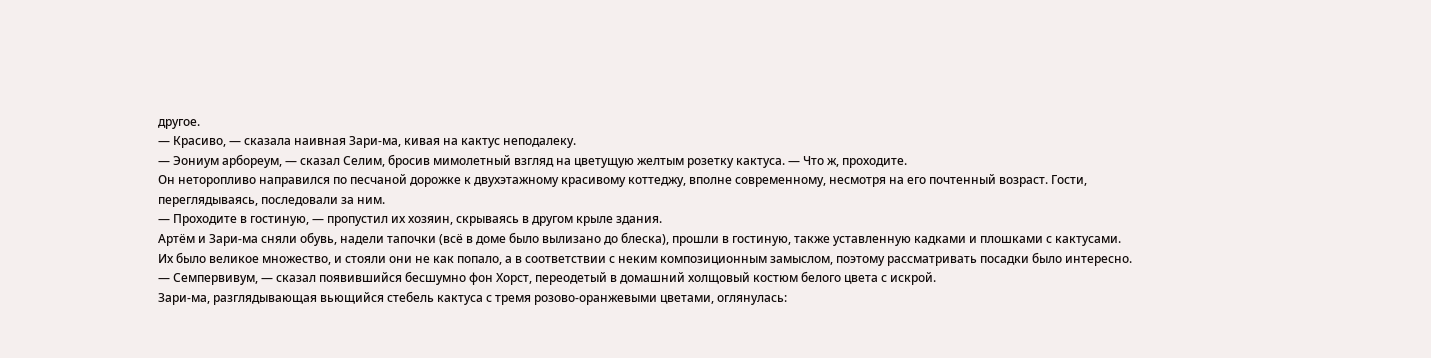другое.
— Красиво, — сказала наивная Зари-ма, кивая на кактус неподалеку.
— Эониум арбореум, — сказал Селим, бросив мимолетный взгляд на цветущую желтым розетку кактуса. — Что ж, проходите.
Он неторопливо направился по песчаной дорожке к двухэтажному красивому коттеджу, вполне современному, несмотря на его почтенный возраст. Гости, переглядываясь, последовали за ним.
— Проходите в гостиную, — пропустил их хозяин, скрываясь в другом крыле здания.
Артём и Зари-ма сняли обувь, надели тапочки (всё в доме было вылизано до блеска), прошли в гостиную, также уставленную кадками и плошками с кактусами. Их было великое множество, и стояли они не как попало, а в соответствии с неким композиционным замыслом, поэтому рассматривать посадки было интересно.
— Семпервивум, — сказал появившийся бесшумно фон Хорст, переодетый в домашний холщовый костюм белого цвета с искрой.
Зари-ма, разглядывающая вьющийся стебель кактуса с тремя розово-оранжевыми цветами, оглянулась: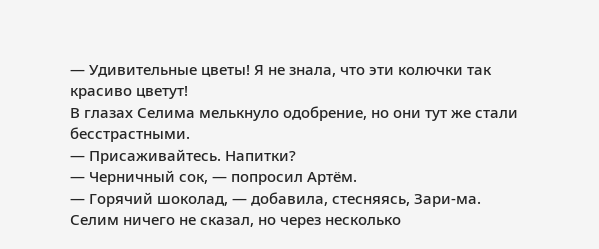— Удивительные цветы! Я не знала, что эти колючки так красиво цветут!
В глазах Селима мелькнуло одобрение, но они тут же стали бесстрастными.
— Присаживайтесь. Напитки?
— Черничный сок, — попросил Артём.
— Горячий шоколад, — добавила, стесняясь, Зари-ма.
Селим ничего не сказал, но через несколько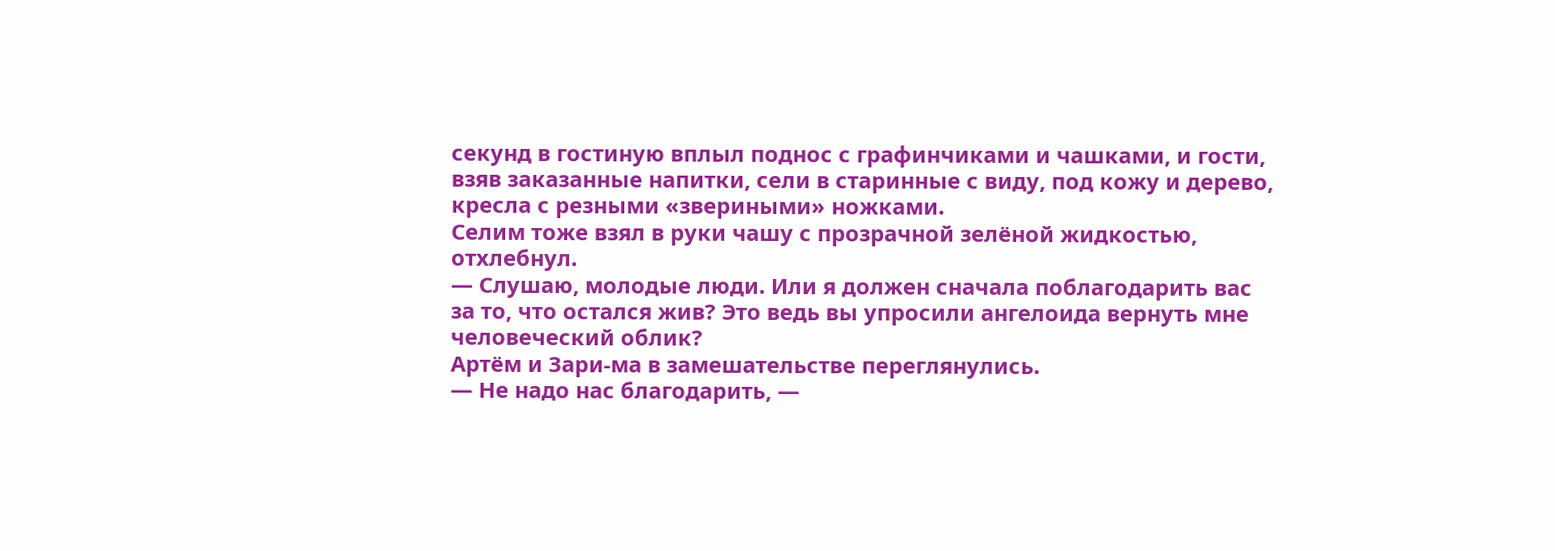секунд в гостиную вплыл поднос с графинчиками и чашками, и гости, взяв заказанные напитки, сели в старинные с виду, под кожу и дерево, кресла с резными «звериными» ножками.
Селим тоже взял в руки чашу с прозрачной зелёной жидкостью, отхлебнул.
— Слушаю, молодые люди. Или я должен сначала поблагодарить вас за то, что остался жив? Это ведь вы упросили ангелоида вернуть мне человеческий облик?
Артём и Зари-ма в замешательстве переглянулись.
— Не надо нас благодарить, —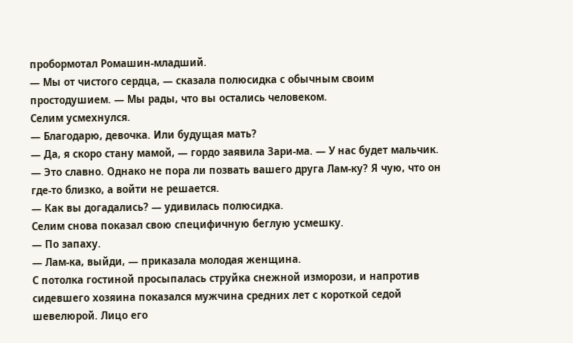пробормотал Ромашин-младший.
— Мы от чистого сердца, — сказала полюсидка с обычным своим простодушием. — Мы рады, что вы остались человеком.
Селим усмехнулся.
— Благодарю, девочка. Или будущая мать?
— Да, я скоро стану мамой, — гордо заявила Зари-ма. — У нас будет мальчик.
— Это славно. Однако не пора ли позвать вашего друга Лам-ку? Я чую, что он где-то близко, а войти не решается.
— Как вы догадались? — удивилась полюсидка.
Селим снова показал свою специфичную беглую усмешку.
— По запаху.
— Лам-ка, выйди, — приказала молодая женщина.
С потолка гостиной просыпалась струйка снежной изморози, и напротив сидевшего хозяина показался мужчина средних лет с короткой седой шевелюрой. Лицо его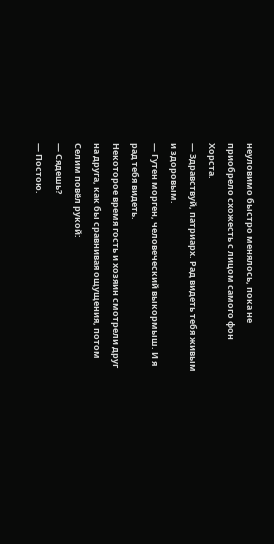неуловимо быстро менялось, пока не приобрело схожесть с лицом самого фон Хорста.
— Здравствуй, патриарх. Рад видеть тебя живым и здоровым.
— Гутен морген, человеческий выкормыш. И я рад тебя видеть.
Некоторое время гость и хозяин смотрели друг на друга, как бы сравнивая ощущения, потом Селим повёл рукой:
— Сядешь?
— Постою.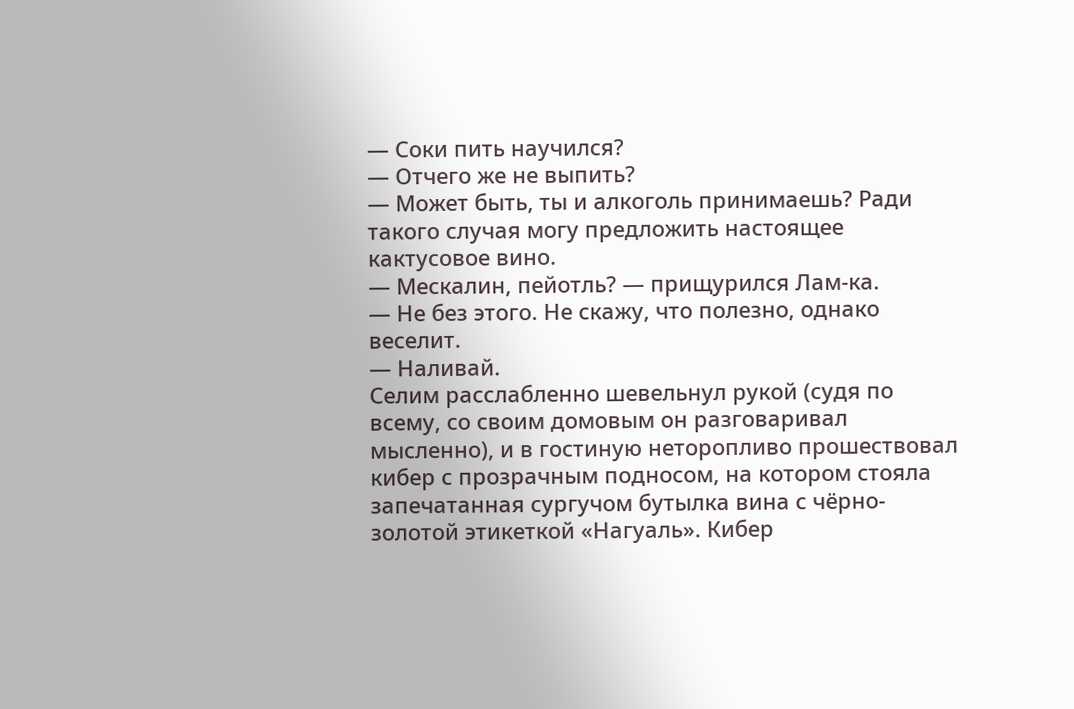— Соки пить научился?
— Отчего же не выпить?
— Может быть, ты и алкоголь принимаешь? Ради такого случая могу предложить настоящее кактусовое вино.
— Мескалин, пейотль? — прищурился Лам-ка.
— Не без этого. Не скажу, что полезно, однако веселит.
— Наливай.
Селим расслабленно шевельнул рукой (судя по всему, со своим домовым он разговаривал мысленно), и в гостиную неторопливо прошествовал кибер с прозрачным подносом, на котором стояла запечатанная сургучом бутылка вина с чёрно-золотой этикеткой «Нагуаль». Кибер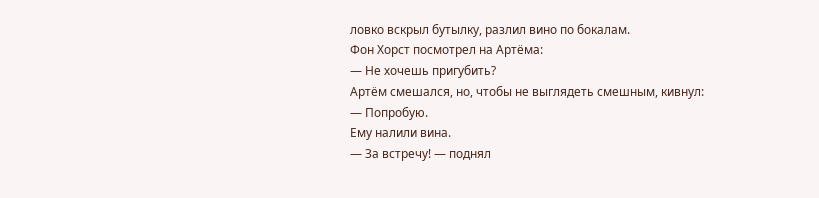ловко вскрыл бутылку, разлил вино по бокалам.
Фон Хорст посмотрел на Артёма:
— Не хочешь пригубить?
Артём смешался, но, чтобы не выглядеть смешным, кивнул:
— Попробую.
Ему налили вина.
— За встречу! — поднял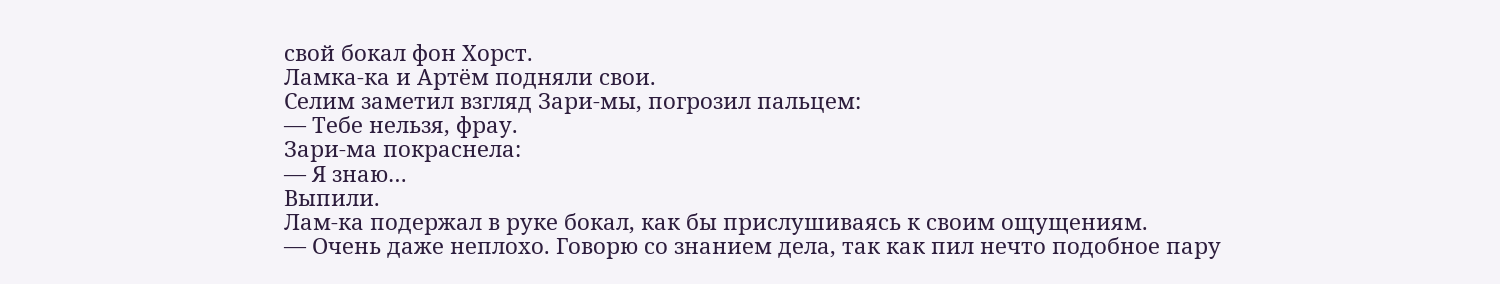свой бокал фон Хорст.
Ламка-ка и Артём подняли свои.
Селим заметил взгляд Зари-мы, погрозил пальцем:
— Тебе нельзя, фрау.
Зари-ма покраснела:
— Я знаю…
Выпили.
Лам-ка подержал в руке бокал, как бы прислушиваясь к своим ощущениям.
— Очень даже неплохо. Говорю со знанием дела, так как пил нечто подобное пару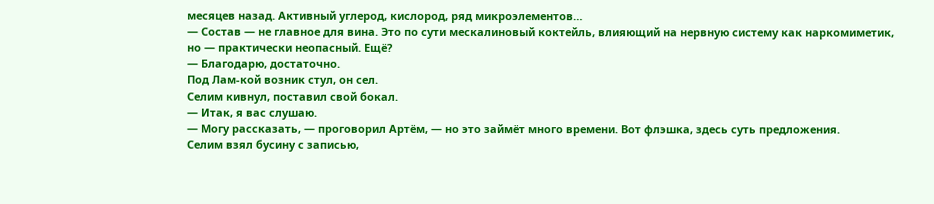месяцев назад. Активный углерод, кислород, ряд микроэлементов…
— Состав — не главное для вина. Это по сути мескалиновый коктейль, влияющий на нервную систему как наркомиметик, но — практически неопасный. Ещё?
— Благодарю, достаточно.
Под Лам-кой возник стул, он сел.
Селим кивнул, поставил свой бокал.
— Итак, я вас слушаю.
— Могу рассказать, — проговорил Артём, — но это займёт много времени. Вот флэшка, здесь суть предложения.
Селим взял бусину с записью,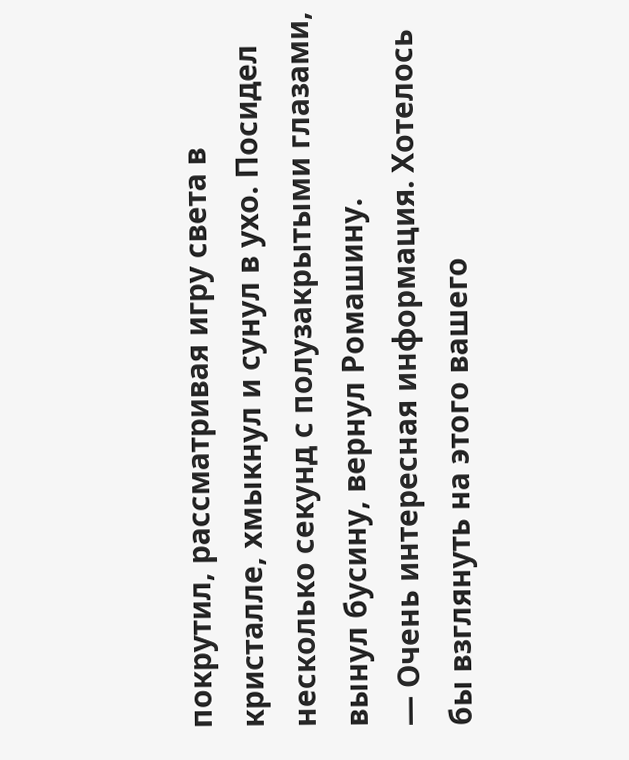покрутил, рассматривая игру света в кристалле, хмыкнул и сунул в ухо. Посидел несколько секунд с полузакрытыми глазами, вынул бусину, вернул Ромашину.
— Очень интересная информация. Хотелось бы взглянуть на этого вашего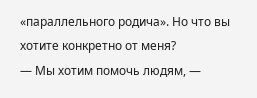«параллельного родича». Но что вы хотите конкретно от меня?
— Мы хотим помочь людям, —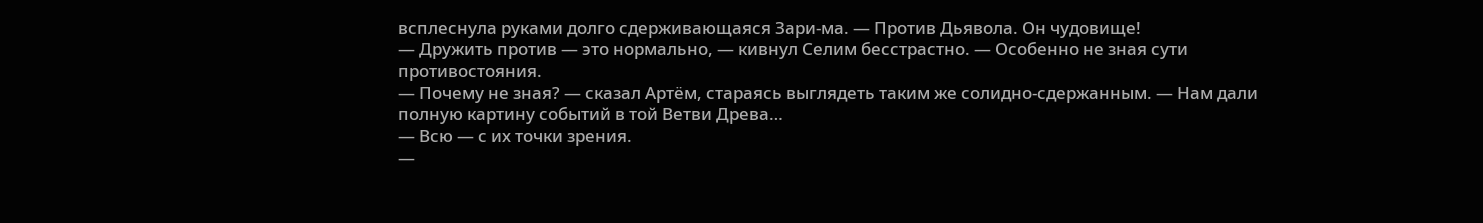всплеснула руками долго сдерживающаяся Зари-ма. — Против Дьявола. Он чудовище!
— Дружить против — это нормально, — кивнул Селим бесстрастно. — Особенно не зная сути противостояния.
— Почему не зная? — сказал Артём, стараясь выглядеть таким же солидно-сдержанным. — Нам дали полную картину событий в той Ветви Древа…
— Всю — с их точки зрения.
—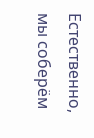Естественно, мы соберём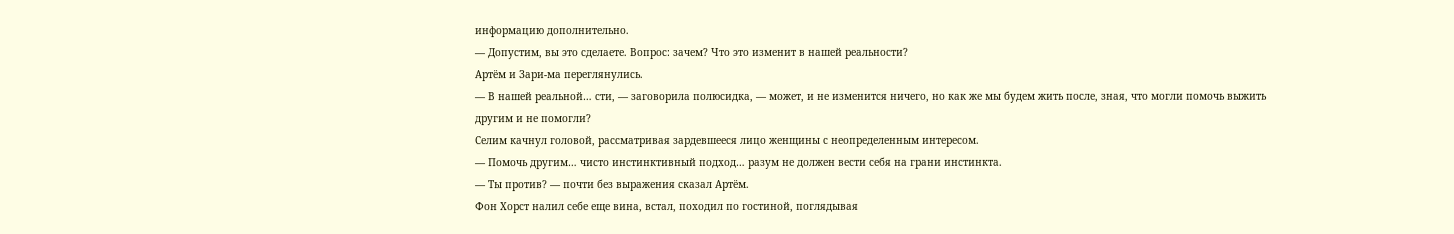информацию дополнительно.
— Допустим, вы это сделаете. Вопрос: зачем? Что это изменит в нашей реальности?
Артём и Зари-ма переглянулись.
— В нашей реальной… сти, — заговорила полюсидка, — может, и не изменится ничего, но как же мы будем жить после, зная, что могли помочь выжить другим и не помогли?
Селим качнул головой, рассматривая зардевшееся лицо женщины с неопределенным интересом.
— Помочь другим… чисто инстинктивный подход… разум не должен вести себя на грани инстинкта.
— Ты против? — почти без выражения сказал Артём.
Фон Хорст налил себе еще вина, встал, походил по гостиной, поглядывая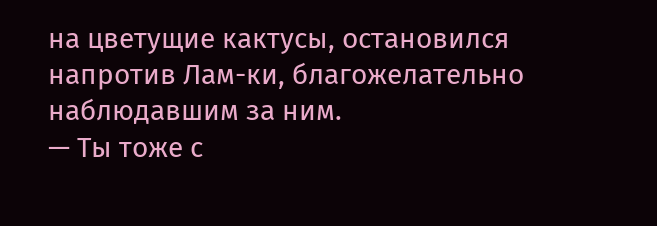на цветущие кактусы, остановился напротив Лам-ки, благожелательно наблюдавшим за ним.
— Ты тоже с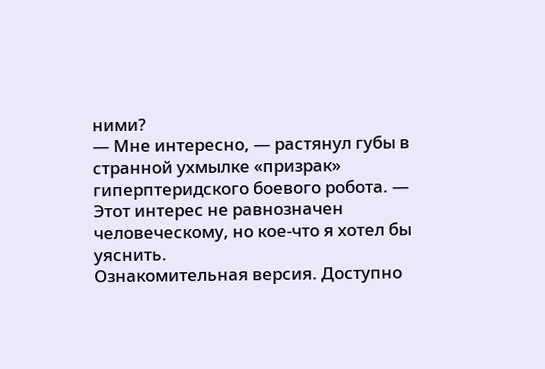ними?
— Мне интересно, — растянул губы в странной ухмылке «призрак» гиперптеридского боевого робота. — Этот интерес не равнозначен человеческому, но кое-что я хотел бы уяснить.
Ознакомительная версия. Доступно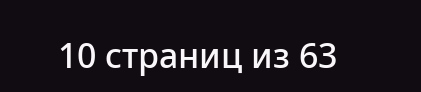10 страниц из 63